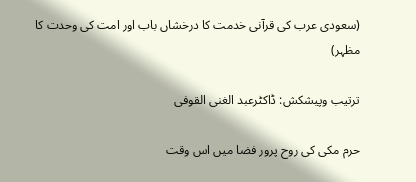(سعودی عرب کی قرآنی خدمت کا درخشاں باب اور امت کی وحدت کا مظہر)

ترتیب وپیشکش: ڈاکٹرعبد الغنی القوفی

حرم مکی کی روح پرور فضا میں اس وقت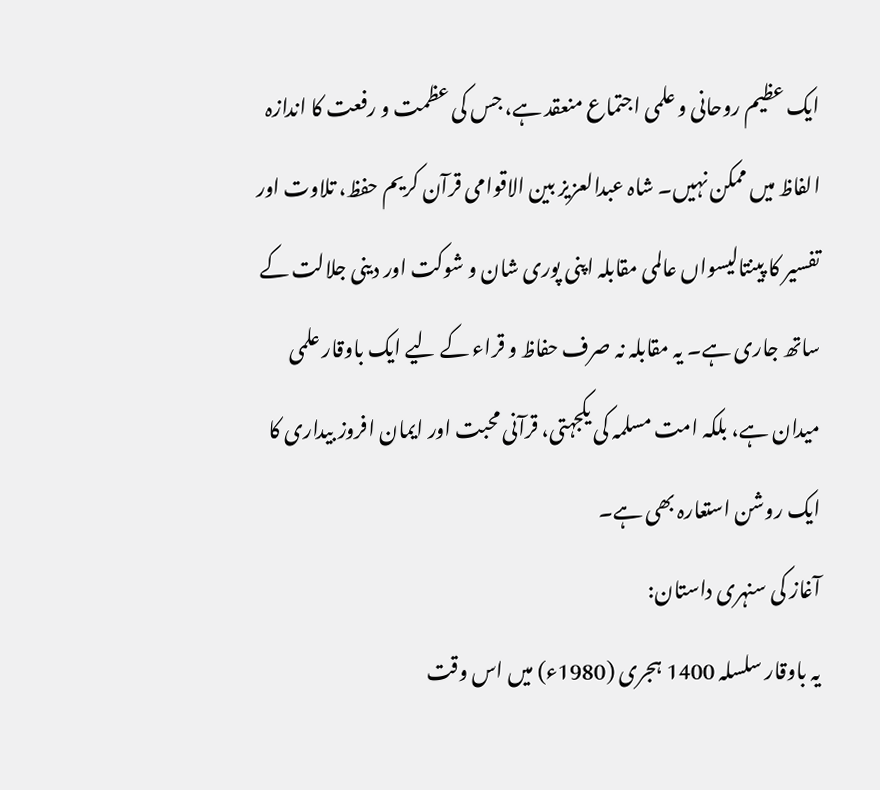ایک عظیم روحانی و علمی اجتماع منعقد ہے، جس کی عظمت و رفعت کا اندازہ الفاظ میں ممکن نہیں۔ شاہ عبدالعزیز بین الاقوامی قرآن کریم حفظ، تلاوت اور تفسیر کا پینتالیسواں عالمی مقابلہ اپنی پوری شان و شوکت اور دینی جلالت کے ساتھ جاری ہے۔ یہ مقابلہ نہ صرف حفاظ و قراء کے لیے ایک باوقار علمی میدان ہے، بلکہ امت مسلمہ کی یکجہتی، قرآنی محبت اور ایمان افروز بیداری کا ایک روشن استعارہ بھی ہے۔
آغاز کی سنہری داستان:
یہ باوقار سلسلہ 1400 ہجری (1980ء) میں اس وقت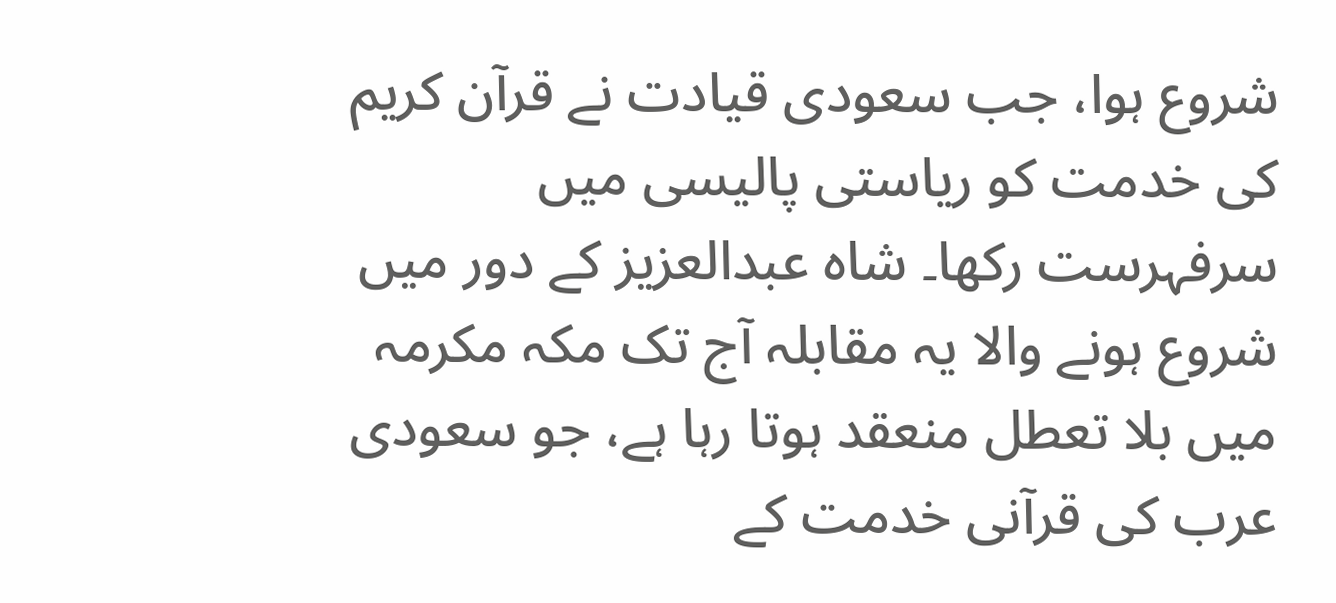شروع ہوا، جب سعودی قیادت نے قرآن کریم کی خدمت کو ریاستی پالیسی میں سرفہرست رکھا۔ شاہ عبدالعزیز کے دور میں شروع ہونے والا یہ مقابلہ آج تک مکہ مکرمہ میں بلا تعطل منعقد ہوتا رہا ہے، جو سعودی عرب کی قرآنی خدمت کے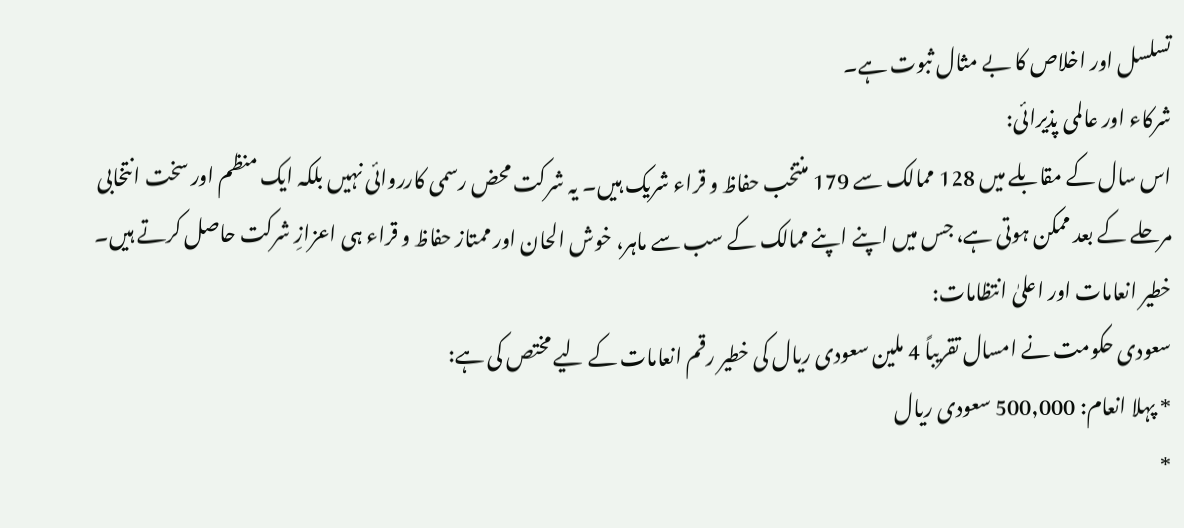تسلسل اور اخلاص کا بے مثال ثبوت ہے۔
شرکاء اور عالمی پذیرائی:
اس سال کے مقابلے میں 128 ممالک سے 179 منتخب حفاظ و قراء شریک ہیں۔ یہ شرکت محض رسمی کارروائی نہیں بلکہ ایک منظم اور سخت انتخابی مرحلے کے بعد ممکن ہوتی ہے، جس میں اپنے اپنے ممالک کے سب سے ماہر، خوش الحان اور ممتاز حفاظ و قراء ہی اعزازِ شرکت حاصل کرتے ہیں۔
خطیر انعامات اور اعلیٰ انتظامات:
سعودی حکومت نے امسال تقریباً 4 ملین سعودی ریال کی خطیر رقم انعامات کے لیے مختص کی ہے:
* پہلا انعام: 500,000 سعودی ریال
*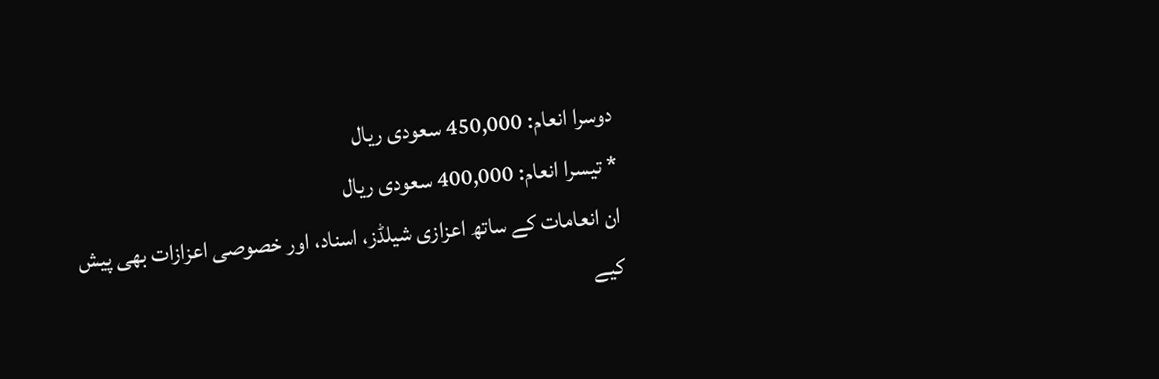دوسرا انعام: 450,000 سعودی ریال
* تیسرا انعام: 400,000 سعودی ریال
ان انعامات کے ساتھ اعزازی شیلڈز، اسناد، اور خصوصی اعزازات بھی پیش کیے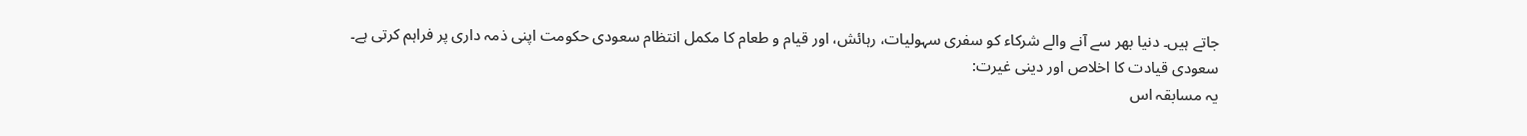جاتے ہیں۔ دنیا بھر سے آنے والے شرکاء کو سفری سہولیات، رہائش، اور قیام و طعام کا مکمل انتظام سعودی حکومت اپنی ذمہ داری پر فراہم کرتی ہے۔
سعودی قیادت کا اخلاص اور دینی غیرت:
یہ مسابقہ اس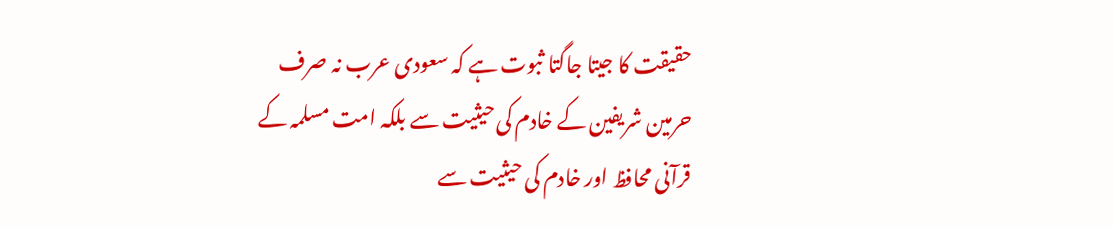حقیقت کا جیتا جاگتا ثبوت ہے کہ سعودی عرب نہ صرف حرمین شریفین کے خادم کی حیثیت سے بلکہ امت مسلمہ کے قرآنی محافظ اور خادم کی حیثیت سے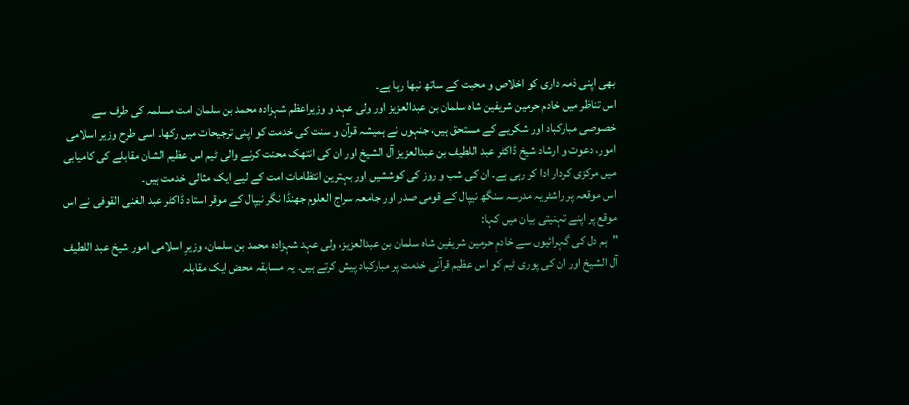بھی اپنی ذمہ داری کو اخلاص و محبت کے ساتھ نبھا رہا ہے۔
اس تناظر میں خادم حرمین شریفین شاہ سلمان بن عبدالعزیز اور ولی عہد و وزیراعظم شہزادہ محمد بن سلمان امت مسلمہ کی طرف سے خصوصی مبارکباد اور شکریے کے مستحق ہیں، جنہوں نے ہمیشہ قرآن و سنت کی خدمت کو اپنی ترجیحات میں رکھا۔ اسی طرح وزیر اسلامی امور، دعوت و ارشاد شیخ ڈاکٹر عبد اللطیف بن عبدالعزیز آل الشیخ اور ان کی انتھک محنت کرنے والی ٹیم اس عظیم الشان مقابلے کی کامیابی میں مرکزی کردار ادا کر رہی ہے۔ ان کی شب و روز کی کوششیں اور بہترین انتظامات امت کے لیے ایک مثالی خدمت ہیں۔
اس موقعہ پر راشٹریہ مدرسہ سنگھ نیپال کے قومی صدر اور جامعہ سراج العلوم جھنڈا نگر نیپال کے موقر استاد ڈاکٹر عبد الغنی القوفی نے اس موقع پر اپنے تہنیتی بیان میں کہا:
"ہم دل کی گہرائیوں سے خادمِ حرمین شریفین شاہ سلمان بن عبدالعزیز، ولی عہد شہزادہ محمد بن سلمان، وزیرِ اسلامی امور شیخ عبد اللطیف آل الشیخ اور ان کی پوری ٹیم کو اس عظیم قرآنی خدمت پر مبارکباد پیش کرتے ہیں۔ یہ مسابقہ محض ایک مقابلہ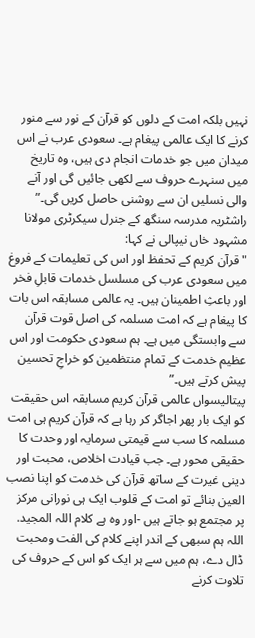نہیں بلکہ امت کے دلوں کو قرآن کے نور سے منور کرنے کا ایک عالمی پیغام ہے۔ سعودی عرب نے اس میدان میں جو خدمات انجام دی ہیں، وہ تاریخ میں سنہرے حروف سے لکھی جائیں گی اور آنے والی نسلیں ان سے روشنی حاصل کریں گی۔”
راشٹریہ مدرسہ سنگھ کے جنرل سیکرٹری مولانا مشہود خاں نیپالی نے کہا:
"قرآن کریم کے تحفظ اور اس کی تعلیمات کے فروغ میں سعودی عرب کی مسلسل خدمات قابلِ فخر اور باعثِ اطمینان ہیں۔ یہ عالمی مسابقہ اس بات کا پیغام ہے کہ امت مسلمہ کی اصل قوت قرآن سے وابستگی میں ہے۔ ہم سعودی حکومت اور اس عظیم خدمت کے تمام منتظمین کو خراجِ تحسین پیش کرتے ہیں۔”
پیتالیسواں عالمی قرآن کریم مسابقہ اس حقیقت کو ایک بار پھر اجاگر کر رہا ہے کہ قرآن کریم ہی امت مسلمہ کا سب سے قیمتی سرمایہ اور وحدت کا حقیقی محور ہے۔ جب قیادت اخلاص، محبت اور دینی غیرت کے ساتھ قرآن کی خدمت کو اپنا نصب العین بنائے تو امت کے قلوب ایک ہی نورانی مرکز پر مجتمع ہو جاتے ہیں -اور وہ ہے کلام اللہ المجید. اللہ ہم سبھی کے اندر اپنے کلام کی الفت ومحبت ڈال دے، ہم میں سے ہر ایک کو اس کے حروف کی تلاوت کرنے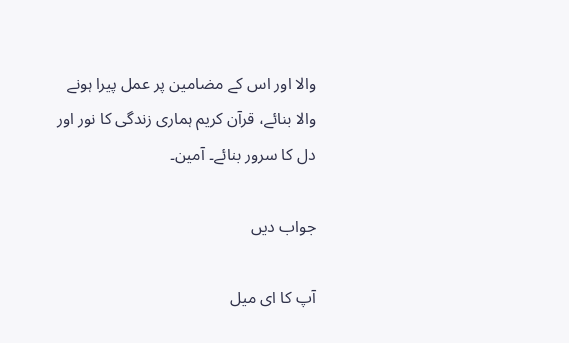والا اور اس کے مضامین پر عمل پیرا ہونے والا بنائے، قرآن کریم ہماری زندگی کا نور اور دل کا سرور بنائے۔ آمین۔

جواب دیں

آپ کا ای میل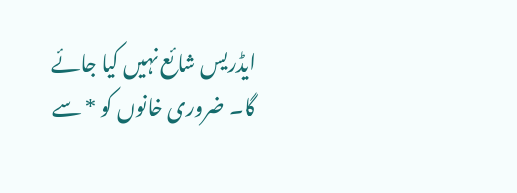ایڈریس شائع نہیں کیا جائے گا۔ ضروری خانوں کو * سے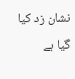نشان زد کیا گیا ہے